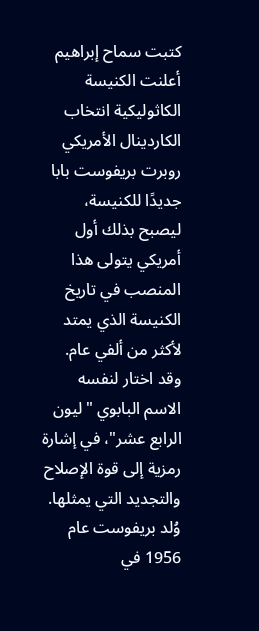كتبت سماح إبراهيم
أعلنت الكنيسة الكاثوليكية انتخاب الكاردينال الأمريكي روبرت بريفوست بابا جديدًا للكنيسة، ليصبح بذلك أول أمريكي يتولى هذا المنصب في تاريخ الكنيسة الذي يمتد لأكثر من ألفي عام. وقد اختار لنفسه الاسم البابوي "ليون الرابع عشر"، في إشارة رمزية إلى قوة الإصلاح والتجديد التي يمثلها.
وُلد بريفوست عام 1956 في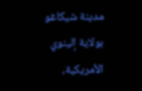مدينة شيكاغو بولاية إلينوي الأمريكية،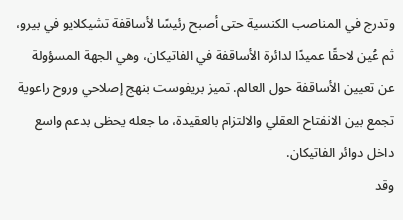وتدرج في المناصب الكنسية حتى أصبح رئيسًا لأساقفة تشيكلايو في بيرو، ثم عُين لاحقًا عميدًا لدائرة الأساقفة في الفاتيكان، وهي الجهة المسؤولة عن تعيين الأساقفة حول العالم. تميز بريفوست بنهج إصلاحي وروح راعوية تجمع بين الانفتاح العقلي والالتزام بالعقيدة، ما جعله يحظى بدعم واسع داخل دوائر الفاتيكان.
وقد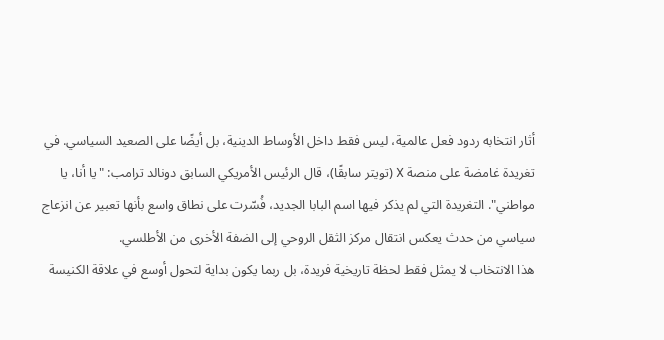أثار انتخابه ردود فعل عالمية، ليس فقط داخل الأوساط الدينية، بل أيضًا على الصعيد السياسي. في تغريدة غامضة على منصة X (تويتر سابقًا)، قال الرئيس الأمريكي السابق دونالد ترامب: "يا أنا، يا مواطني". التغريدة التي لم يذكر فيها اسم البابا الجديد، فُسّرت على نطاق واسع بأنها تعبير عن انزعاج سياسي من حدث يعكس انتقال مركز الثقل الروحي إلى الضفة الأخرى من الأطلسي.
هذا الانتخاب لا يمثل فقط لحظة تاريخية فريدة، بل ربما يكون بداية لتحول أوسع في علاقة الكنيسة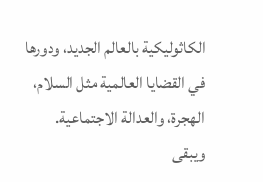الكاثوليكية بالعالم الجديد، ودورها في القضايا العالمية مثل السلام، الهجرة، والعدالة الاجتماعية.
ويبقى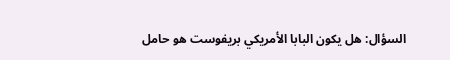السؤال: هل يكون البابا الأمريكي بريفوست هو حامل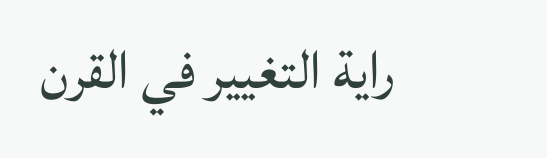راية التغيير في القرن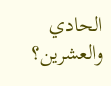الحادي والعشرين؟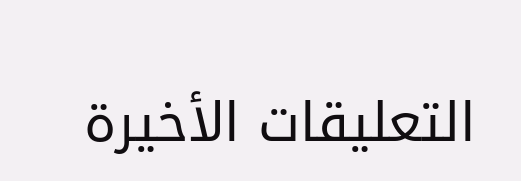التعليقات الأخيرة